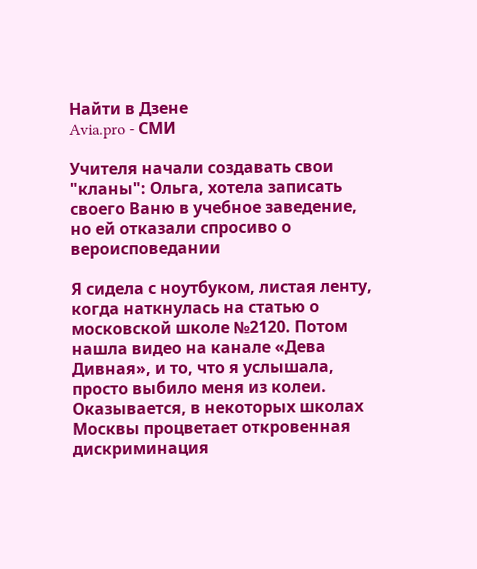Найти в Дзене
Avia.pro - СМИ

Учителя начали создавать свои "кланы": Ольга, хотела записать своего Ваню в учебное заведение, но ей отказали спросиво о вероисповедании

Я сидела с ноутбуком, листая ленту, когда наткнулась на статью о московской школе №2120. Потом нашла видео на канале «Дева Дивная», и то, что я услышала, просто выбило меня из колеи. Оказывается, в некоторых школах Москвы процветает откровенная дискриминация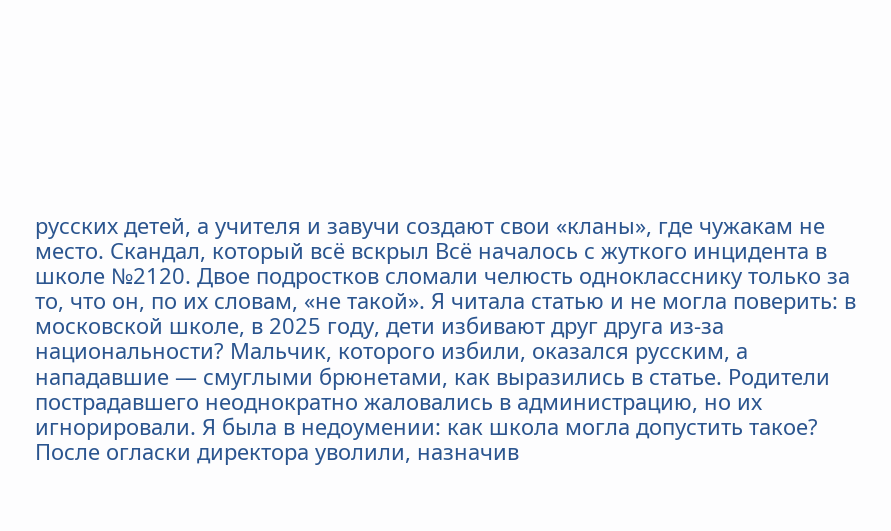русских детей, а учителя и завучи создают свои «кланы», где чужакам не место. Скандал, который всё вскрыл Всё началось с жуткого инцидента в школе №2120. Двое подростков сломали челюсть однокласснику только за то, что он, по их словам, «не такой». Я читала статью и не могла поверить: в московской школе, в 2025 году, дети избивают друг друга из-за национальности? Мальчик, которого избили, оказался русским, а нападавшие — смуглыми брюнетами, как выразились в статье. Родители пострадавшего неоднократно жаловались в администрацию, но их игнорировали. Я была в недоумении: как школа могла допустить такое? После огласки директора уволили, назначив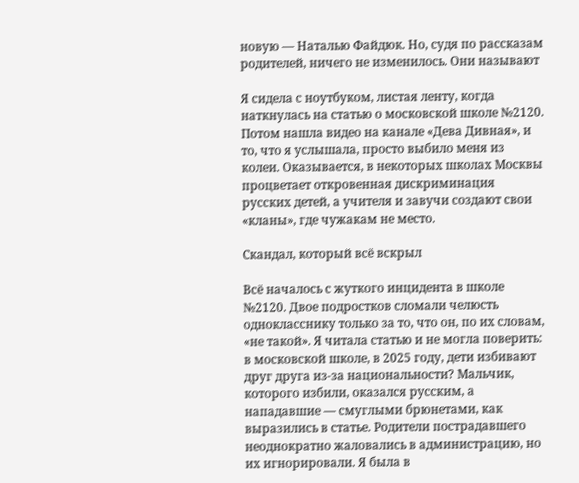новую — Наталью Файдюк. Но, судя по рассказам родителей, ничего не изменилось. Они называют

Я сидела с ноутбуком, листая ленту, когда наткнулась на статью о московской школе №2120. Потом нашла видео на канале «Дева Дивная», и то, что я услышала, просто выбило меня из колеи. Оказывается, в некоторых школах Москвы процветает откровенная дискриминация русских детей, а учителя и завучи создают свои «кланы», где чужакам не место.

Скандал, который всё вскрыл

Всё началось с жуткого инцидента в школе №2120. Двое подростков сломали челюсть однокласснику только за то, что он, по их словам, «не такой». Я читала статью и не могла поверить: в московской школе, в 2025 году, дети избивают друг друга из-за национальности? Мальчик, которого избили, оказался русским, а нападавшие — смуглыми брюнетами, как выразились в статье. Родители пострадавшего неоднократно жаловались в администрацию, но их игнорировали. Я была в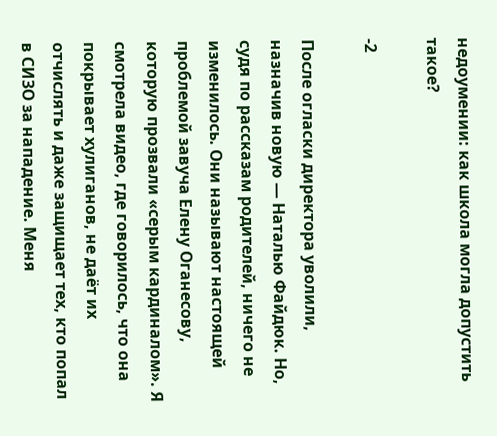недоумении: как школа могла допустить такое?

-2

После огласки директора уволили, назначив новую — Наталью Файдюк. Но, судя по рассказам родителей, ничего не изменилось. Они называют настоящей проблемой завуча Елену Оганесову, которую прозвали «серым кардиналом». Я смотрела видео, где говорилось, что она покрывает хулиганов, не даёт их отчислять и даже защищает тех, кто попал в СИЗО за нападение. Меня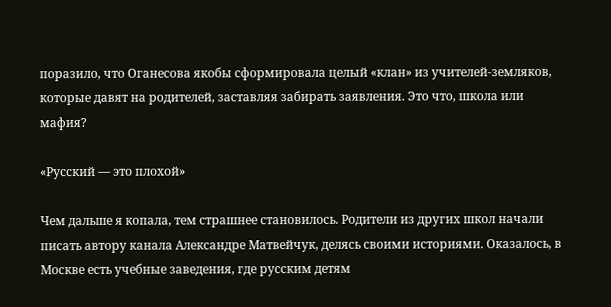поразило, что Оганесова якобы сформировала целый «клан» из учителей-земляков, которые давят на родителей, заставляя забирать заявления. Это что, школа или мафия?

«Русский — это плохой»

Чем дальше я копала, тем страшнее становилось. Родители из других школ начали писать автору канала Александре Матвейчук, делясь своими историями. Оказалось, в Москве есть учебные заведения, где русским детям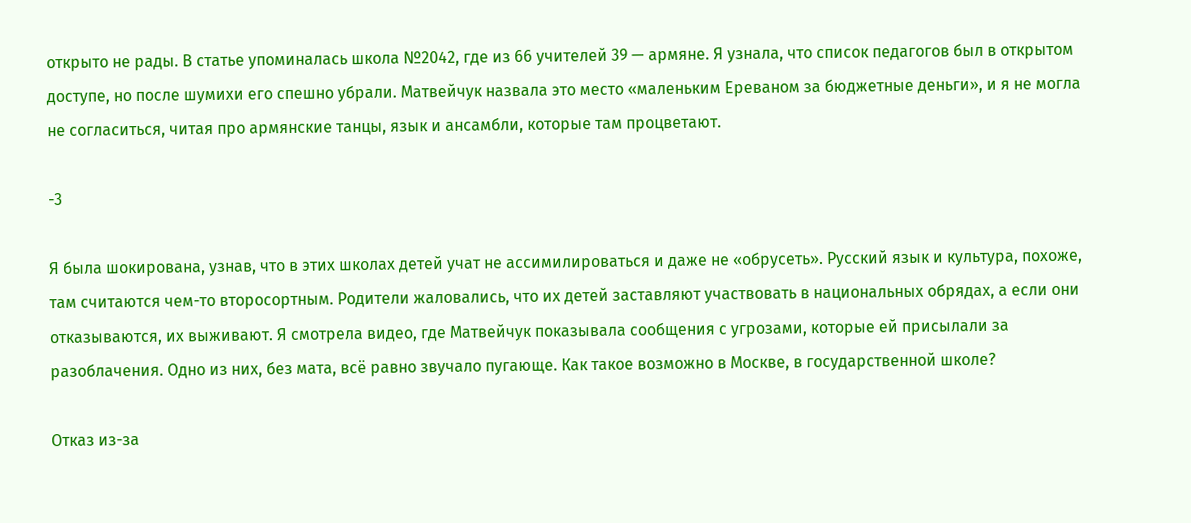открыто не рады. В статье упоминалась школа №2042, где из 66 учителей 39 — армяне. Я узнала, что список педагогов был в открытом доступе, но после шумихи его спешно убрали. Матвейчук назвала это место «маленьким Ереваном за бюджетные деньги», и я не могла не согласиться, читая про армянские танцы, язык и ансамбли, которые там процветают.

-3

Я была шокирована, узнав, что в этих школах детей учат не ассимилироваться и даже не «обрусеть». Русский язык и культура, похоже, там считаются чем-то второсортным. Родители жаловались, что их детей заставляют участвовать в национальных обрядах, а если они отказываются, их выживают. Я смотрела видео, где Матвейчук показывала сообщения с угрозами, которые ей присылали за разоблачения. Одно из них, без мата, всё равно звучало пугающе. Как такое возможно в Москве, в государственной школе?

Отказ из-за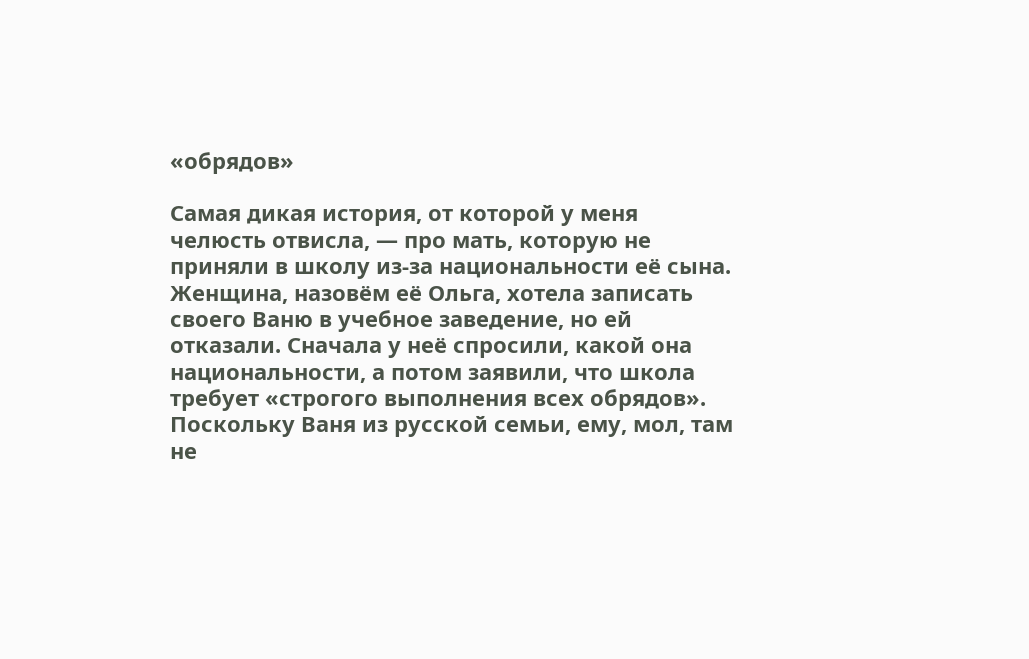«обрядов»

Самая дикая история, от которой у меня челюсть отвисла, — про мать, которую не приняли в школу из-за национальности её сына. Женщина, назовём её Ольга, хотела записать своего Ваню в учебное заведение, но ей отказали. Сначала у неё спросили, какой она национальности, а потом заявили, что школа требует «строгого выполнения всех обрядов». Поскольку Ваня из русской семьи, ему, мол, там не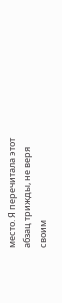место. Я перечитала этот абзац трижды, не веря своим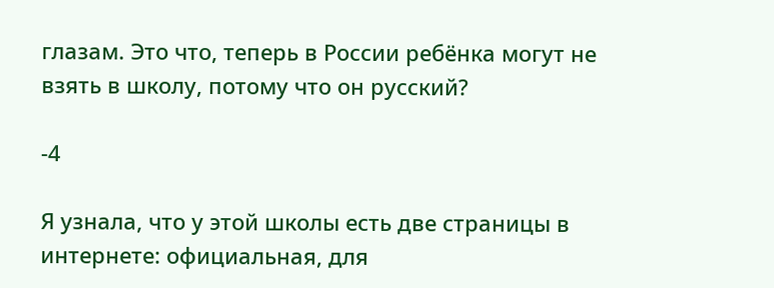глазам. Это что, теперь в России ребёнка могут не взять в школу, потому что он русский?

-4

Я узнала, что у этой школы есть две страницы в интернете: официальная, для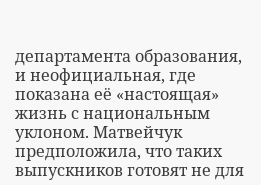департамента образования, и неофициальная, где показана её «настоящая» жизнь с национальным уклоном. Матвейчук предположила, что таких выпускников готовят не для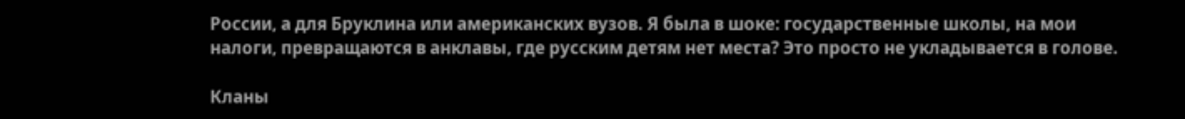России, а для Бруклина или американских вузов. Я была в шоке: государственные школы, на мои налоги, превращаются в анклавы, где русским детям нет места? Это просто не укладывается в голове.

Кланы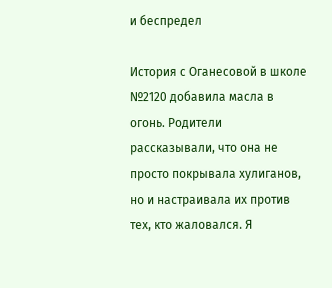и беспредел

История с Оганесовой в школе №2120 добавила масла в огонь. Родители рассказывали, что она не просто покрывала хулиганов, но и настраивала их против тех, кто жаловался. Я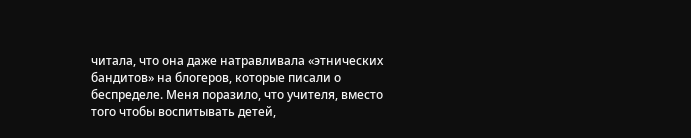читала, что она даже натравливала «этнических бандитов» на блогеров, которые писали о беспределе. Меня поразило, что учителя, вместо того чтобы воспитывать детей,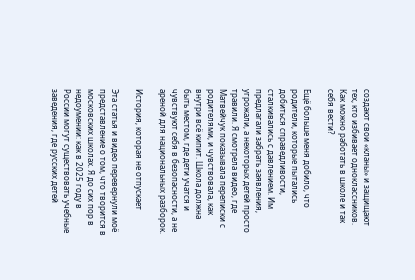создают свои «кланы» и защищают тех, кто избивает одноклассников. Как можно работать в школе и так себя вести?

Ещё больше меня добило, что родители, которые пытались добиться справедливости, сталкивались с давлением. Им предлагали забрать заявления, угрожали, а некоторых детей просто травили. Я смотрела видео, где Матвейчук показывала переписки с родителями, и чувствовала, как внутри всё кипит. Школа должна быть местом, где дети учатся и чувствуют себя в безопасности, а не ареной для национальных разборок.

История, которая не отпускает

Эта статья и видео перевернули моё представление о том, что творится в московских школах. Я до сих пор в недоумении: как в 2025 году в России могут существовать учебные заведения, где русских детей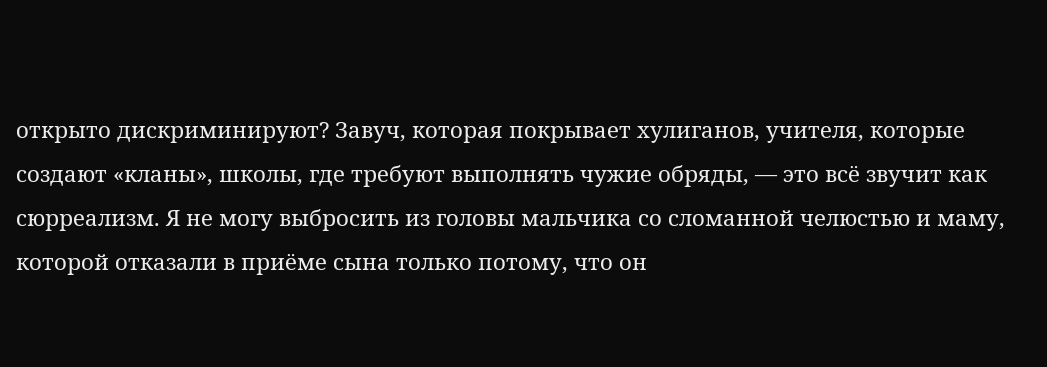открыто дискриминируют? Завуч, которая покрывает хулиганов, учителя, которые создают «кланы», школы, где требуют выполнять чужие обряды, — это всё звучит как сюрреализм. Я не могу выбросить из головы мальчика со сломанной челюстью и маму, которой отказали в приёме сына только потому, что он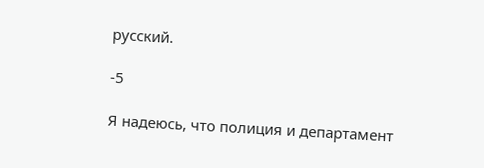русский.

-5

Я надеюсь, что полиция и департамент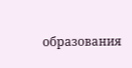образования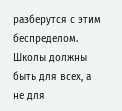разберутся с этим беспределом. Школы должны быть для всех, а не для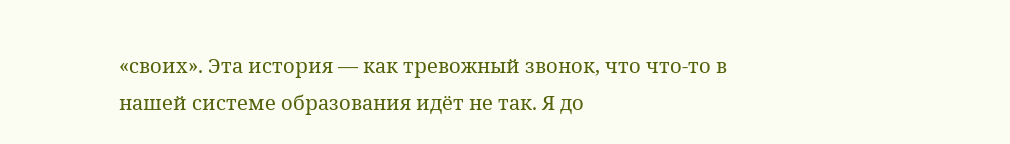«своих». Эта история — как тревожный звонок, что что-то в нашей системе образования идёт не так. Я до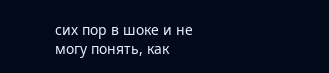сих пор в шоке и не могу понять, как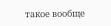такое вообще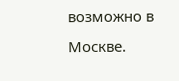возможно в Москве.